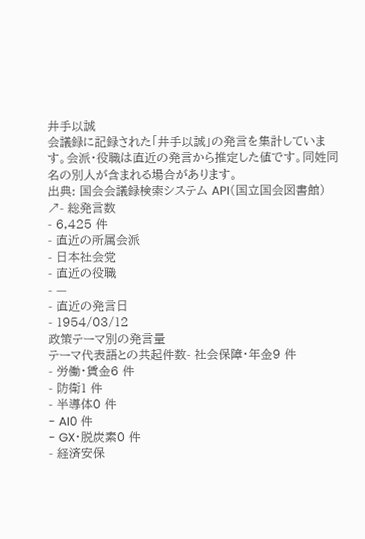井手以誠
会議録に記録された「井手以誠」の発言を集計しています。会派・役職は直近の発言から推定した値です。同姓同名の別人が含まれる場合があります。
出典: 国会会議録検索システム API(国立国会図書館) ↗- 総発言数
- 6,425 件
- 直近の所属会派
- 日本社会党
- 直近の役職
- —
- 直近の発言日
- 1954/03/12
政策テーマ別の発言量
テーマ代表語との共起件数- 社会保障・年金9 件
- 労働・賃金6 件
- 防衛1 件
- 半導体0 件
- AI0 件
- GX・脱炭素0 件
- 経済安保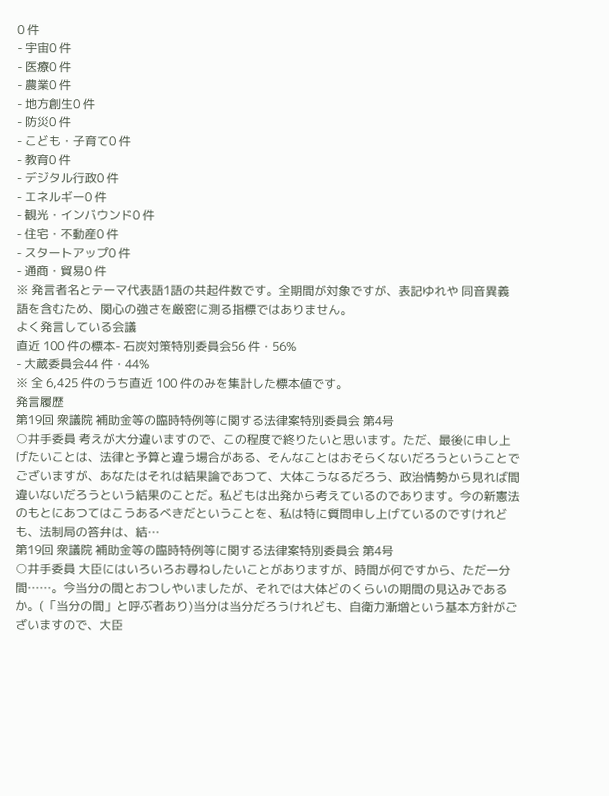0 件
- 宇宙0 件
- 医療0 件
- 農業0 件
- 地方創生0 件
- 防災0 件
- こども・子育て0 件
- 教育0 件
- デジタル行政0 件
- エネルギー0 件
- 観光・インバウンド0 件
- 住宅・不動産0 件
- スタートアップ0 件
- 通商・貿易0 件
※ 発言者名とテーマ代表語1語の共起件数です。全期間が対象ですが、表記ゆれや 同音異義語を含むため、関心の強さを厳密に測る指標ではありません。
よく発言している会議
直近 100 件の標本- 石炭対策特別委員会56 件・56%
- 大蔵委員会44 件・44%
※ 全 6,425 件のうち直近 100 件のみを集計した標本値です。
発言履歴
第19回 衆議院 補助金等の臨時特例等に関する法律案特別委員会 第4号
○井手委員 考えが大分違いますので、この程度で終りたいと思います。ただ、最後に申し上げたいことは、法律と予算と違う場合がある、そんなことはおそらくないだろうということでございますが、あなたはそれは結果論であつて、大体こうなるだろう、政治情勢から見れば間違いないだろうという結果のことだ。私どもは出発から考えているのであります。今の新憲法のもとにあつてはこうあるべきだということを、私は特に質問申し上げているのですけれども、法制局の答弁は、結…
第19回 衆議院 補助金等の臨時特例等に関する法律案特別委員会 第4号
○井手委員 大臣にはいろいろお尋ねしたいことがありますが、時間が何ですから、ただ一分間……。今当分の間とおつしやいましたが、それでは大体どのくらいの期間の見込みであるか。(「当分の間」と呼ぶ者あり)当分は当分だろうけれども、自衛力漸増という基本方針がございますので、大臣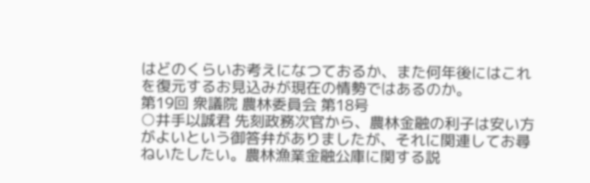はどのくらいお考えになつておるか、また何年後にはこれを復元するお見込みが現在の情勢ではあるのか。
第19回 衆議院 農林委員会 第18号
○井手以誠君 先刻政務次官から、農林金融の利子は安い方がよいという御答弁がありましたが、それに関連してお尋ねいたしたい。農林漁業金融公庫に関する説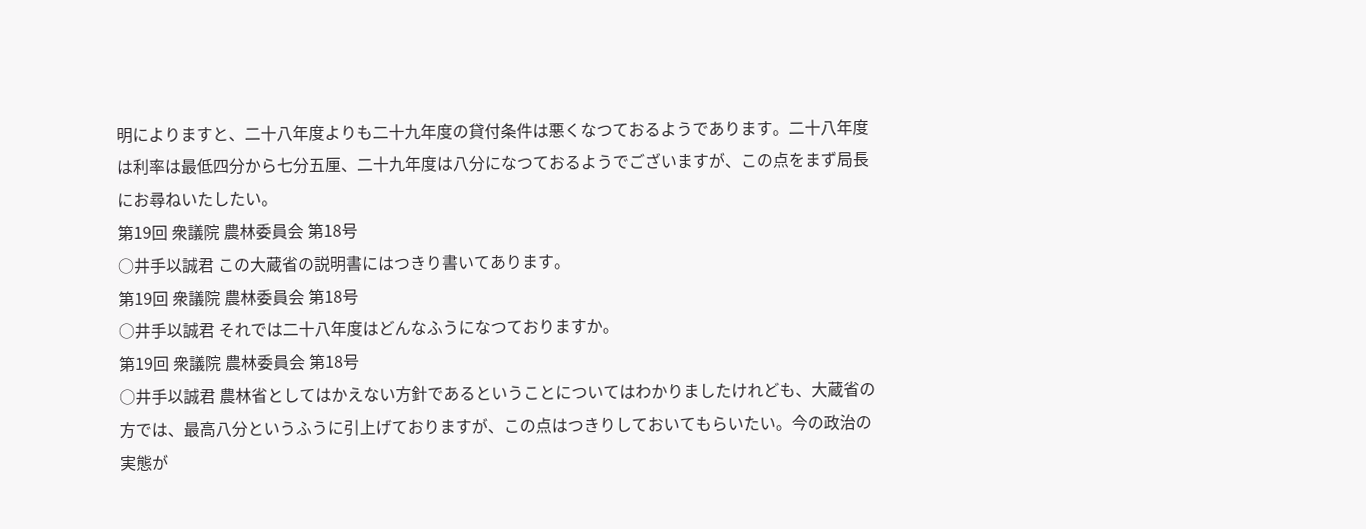明によりますと、二十八年度よりも二十九年度の貸付条件は悪くなつておるようであります。二十八年度は利率は最低四分から七分五厘、二十九年度は八分になつておるようでございますが、この点をまず局長にお尋ねいたしたい。
第19回 衆議院 農林委員会 第18号
○井手以誠君 この大蔵省の説明書にはつきり書いてあります。
第19回 衆議院 農林委員会 第18号
○井手以誠君 それでは二十八年度はどんなふうになつておりますか。
第19回 衆議院 農林委員会 第18号
○井手以誠君 農林省としてはかえない方針であるということについてはわかりましたけれども、大蔵省の方では、最高八分というふうに引上げておりますが、この点はつきりしておいてもらいたい。今の政治の実態が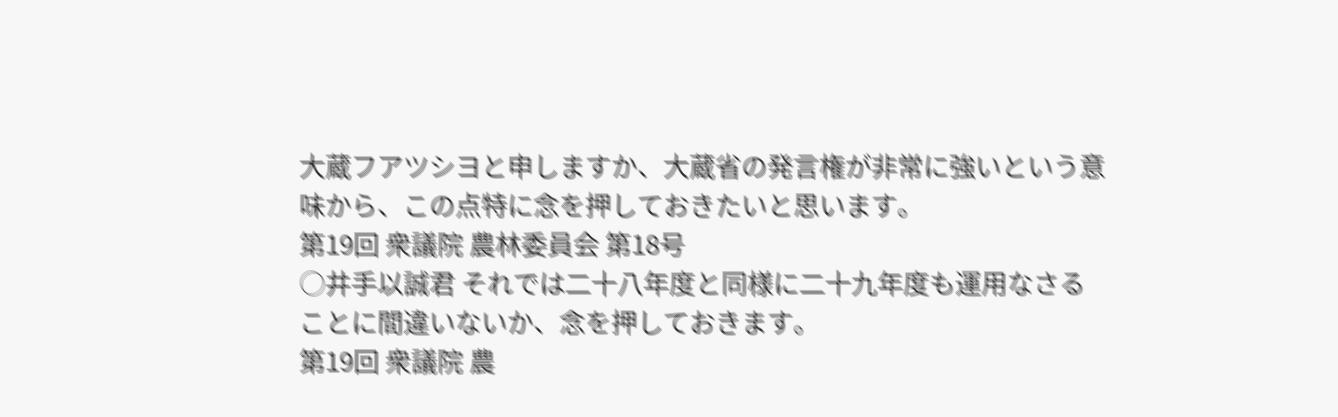大蔵フアツシヨと申しますか、大蔵省の発言権が非常に強いという意味から、この点特に念を押しておきたいと思います。
第19回 衆議院 農林委員会 第18号
○井手以誠君 それでは二十八年度と同様に二十九年度も運用なさることに間違いないか、念を押しておきます。
第19回 衆議院 農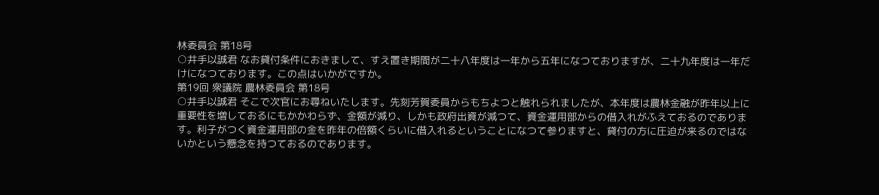林委員会 第18号
○井手以誠君 なお貸付条件におきまして、すえ置き期間が二十八年度は一年から五年になつておりますが、二十九年度は一年だけになつております。この点はいかがですか。
第19回 衆議院 農林委員会 第18号
○井手以誠君 そこで次官にお尋ねいたします。先刻芳賀委員からもちよつと触れられましたが、本年度は農林金融が昨年以上に重要性を増しておるにもかかわらず、金額が減り、しかも政府出資が減つて、資金運用部からの借入れがふえておるのであります。利子がつく資金運用部の金を昨年の倍額くらいに借入れるということになつて参りますと、貸付の方に圧迫が来るのではないかという懸念を持つておるのであります。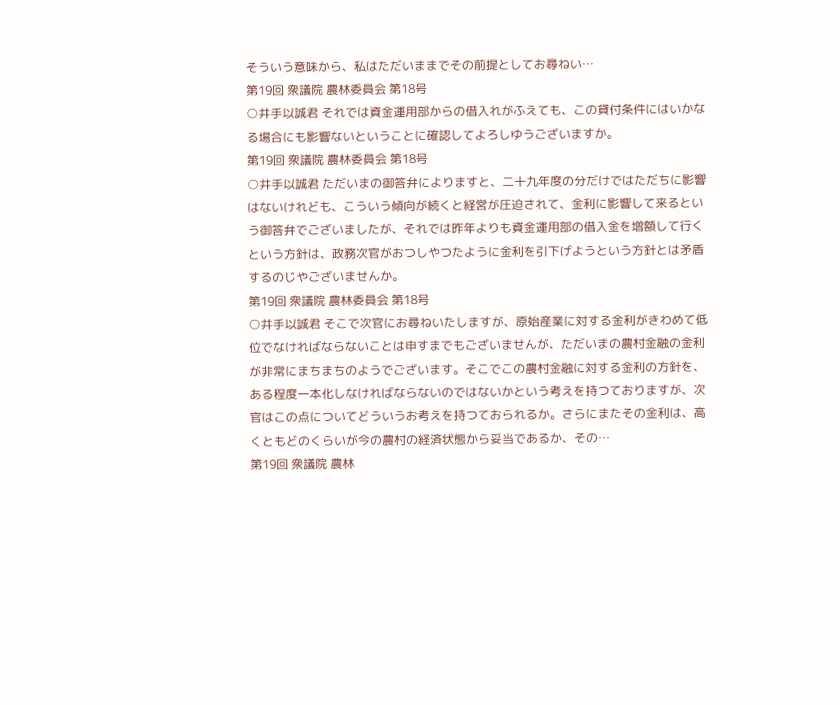そういう意味から、私はただいままでその前提としてお尋ねい…
第19回 衆議院 農林委員会 第18号
○井手以誠君 それでは資金運用部からの借入れがふえても、この貸付条件にはいかなる場合にも影響ないということに確認してよろしゆうございますか。
第19回 衆議院 農林委員会 第18号
○井手以誠君 ただいまの御答弁によりますと、二十九年度の分だけではただちに影響はないけれども、こういう傾向が続くと経営が圧迫されて、金利に影響して来るという御答弁でございましたが、それでは昨年よりも資金運用部の借入金を増額して行くという方針は、政務次官がおつしやつたように金利を引下げようという方針とは矛盾するのじやございませんか。
第19回 衆議院 農林委員会 第18号
○井手以誠君 そこで次官にお尋ねいたしますが、原始産業に対する金利がきわめて低位でなければならないことは申すまでもございませんが、ただいまの農村金融の金利が非常にまちまちのようでございます。そこでこの農村金融に対する金利の方針を、ある程度一本化しなければならないのではないかという考えを持つておりますが、次官はこの点についてどういうお考えを持つておられるか。さらにまたその金利は、高くともどのくらいが今の農村の経済状態から妥当であるか、その…
第19回 衆議院 農林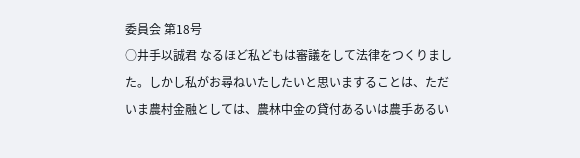委員会 第18号
○井手以誠君 なるほど私どもは審議をして法律をつくりました。しかし私がお尋ねいたしたいと思いますることは、ただいま農村金融としては、農林中金の貸付あるいは農手あるい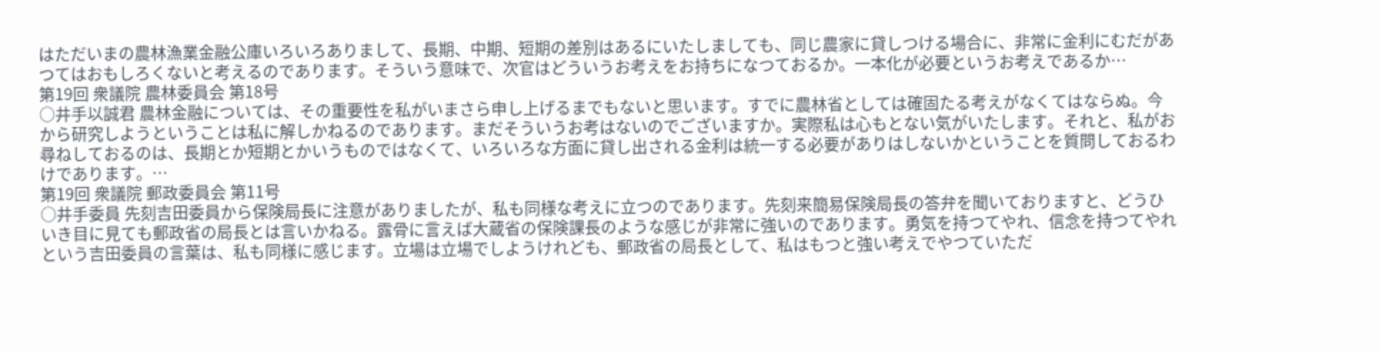はただいまの農林漁業金融公庫いろいろありまして、長期、中期、短期の差別はあるにいたしましても、同じ農家に貸しつける場合に、非常に金利にむだがあつてはおもしろくないと考えるのであります。そういう意味で、次官はどういうお考えをお持ちになつておるか。一本化が必要というお考えであるか…
第19回 衆議院 農林委員会 第18号
○井手以誠君 農林金融については、その重要性を私がいまさら申し上げるまでもないと思います。すでに農林省としては確固たる考えがなくてはならぬ。今から研究しようということは私に解しかねるのであります。まだそういうお考はないのでございますか。実際私は心もとない気がいたします。それと、私がお尋ねしておるのは、長期とか短期とかいうものではなくて、いろいろな方面に貸し出される金利は統一する必要がありはしないかということを質問しておるわけであります。…
第19回 衆議院 郵政委員会 第11号
○井手委員 先刻吉田委員から保険局長に注意がありましたが、私も同様な考えに立つのであります。先刻来簡易保険局長の答弁を聞いておりますと、どうひいき目に見ても郵政省の局長とは言いかねる。露骨に言えば大蔵省の保険課長のような感じが非常に強いのであります。勇気を持つてやれ、信念を持つてやれという吉田委員の言葉は、私も同様に感じます。立場は立場でしようけれども、郵政省の局長として、私はもつと強い考えでやつていただ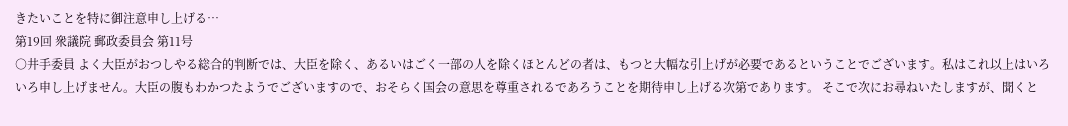きたいことを特に御注意申し上げる…
第19回 衆議院 郵政委員会 第11号
○井手委員 よく大臣がおつしやる総合的判断では、大臣を除く、あるいはごく一部の人を除くほとんどの者は、もつと大幅な引上げが必要であるということでございます。私はこれ以上はいろいろ申し上げません。大臣の腹もわかつたようでございますので、おそらく国会の意思を尊重されるであろうことを期待申し上げる次第であります。 そこで次にお尋ねいたしますが、聞くと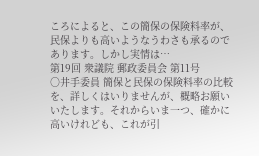ころによると、この簡保の保険料率が、民保よりも高いようなうわさも承るのであります。しかし実情は…
第19回 衆議院 郵政委員会 第11号
○井手委員 簡保と民保の保険料率の比較を、詳しくはいりませんが、概略お願いいたします。それからいま一つ、確かに高いけれども、これが引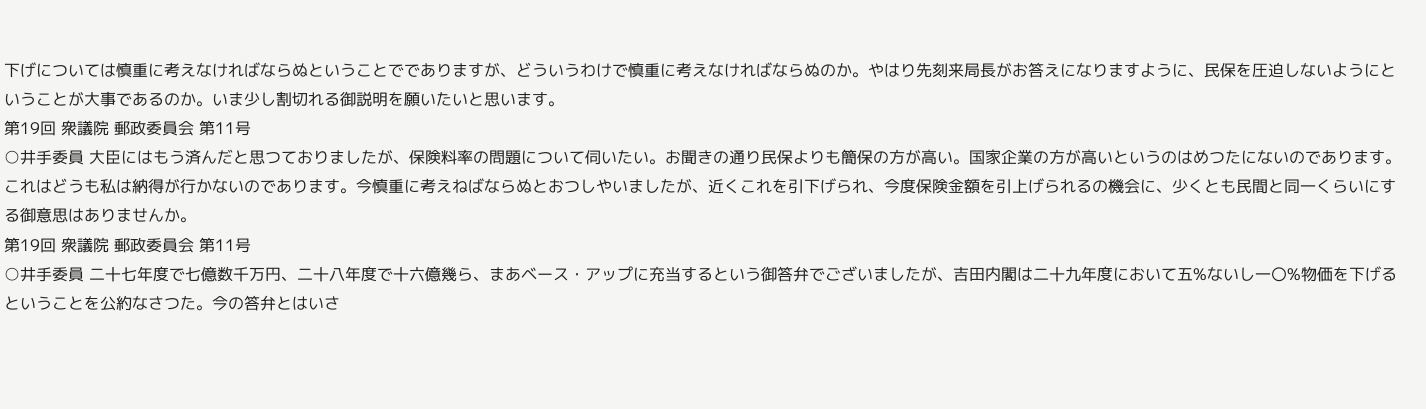下げについては慎重に考えなければならぬということででありますが、どういうわけで慎重に考えなければならぬのか。やはり先刻来局長がお答えになりますように、民保を圧迫しないようにということが大事であるのか。いま少し割切れる御説明を願いたいと思います。
第19回 衆議院 郵政委員会 第11号
○井手委員 大臣にはもう済んだと思つておりましたが、保険料率の問題について伺いたい。お聞きの通り民保よりも簡保の方が高い。国家企業の方が高いというのはめつたにないのであります。これはどうも私は納得が行かないのであります。今慎重に考えねばならぬとおつしやいましたが、近くこれを引下げられ、今度保険金額を引上げられるの機会に、少くとも民間と同一くらいにする御意思はありませんか。
第19回 衆議院 郵政委員会 第11号
○井手委員 二十七年度で七億数千万円、二十八年度で十六億幾ら、まあベース・アップに充当するという御答弁でございましたが、吉田内閣は二十九年度において五%ないし一〇%物価を下げるということを公約なさつた。今の答弁とはいさ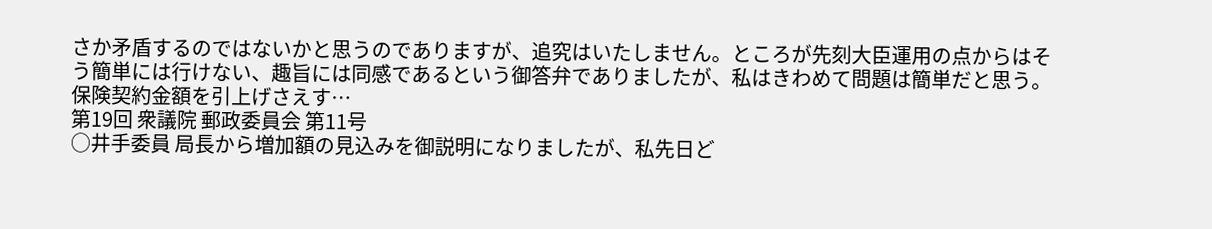さか矛盾するのではないかと思うのでありますが、追究はいたしません。ところが先刻大臣運用の点からはそう簡単には行けない、趣旨には同感であるという御答弁でありましたが、私はきわめて問題は簡単だと思う。保険契約金額を引上げさえす…
第19回 衆議院 郵政委員会 第11号
○井手委員 局長から増加額の見込みを御説明になりましたが、私先日ど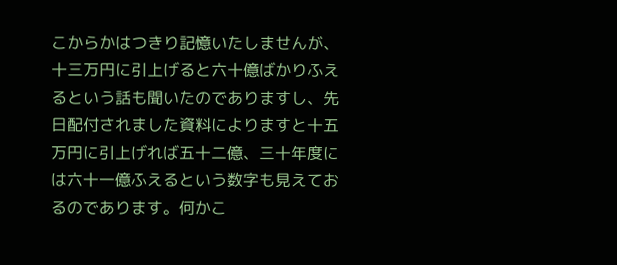こからかはつきり記憶いたしませんが、十三万円に引上げると六十億ばかりふえるという話も聞いたのでありますし、先日配付されました資料によりますと十五万円に引上げれば五十二億、三十年度には六十一億ふえるという数字も見えておるのであります。何かこ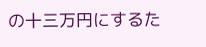の十三万円にするた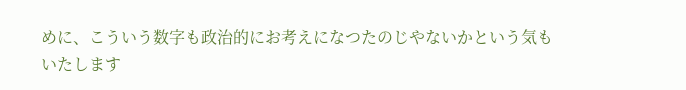めに、こういう数字も政治的にお考えになつたのじやないかという気もいたします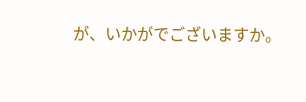が、いかがでございますか。